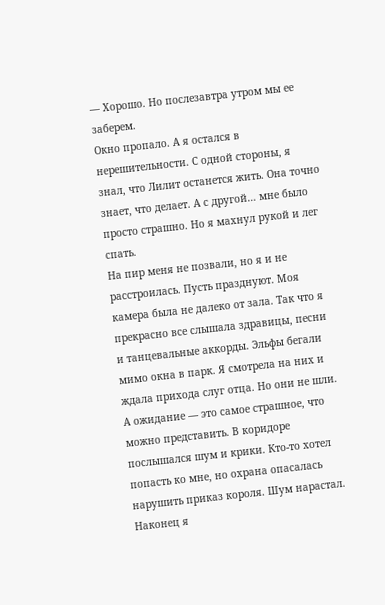— Хорошо. Но послезавтра утром мы ее заберем.
Окно пропало. А я остался в нерешительности. С одной стороны, я знал, что Лилит останется жить. Она точно знает, что делает. А с другой… мне было просто страшно. Но я махнул рукой и лег спать.
На пир меня не позвали, но я и не расстроилась. Пусть празднуют. Моя камера была не далеко от зала. Так что я прекрасно все слышала здравицы, песни и танцевальные аккорды. Эльфы бегали мимо окна в парк. Я смотрела на них и ждала прихода слуг отца. Но они не шли. А ожидание — это самое страшное, что можно представить. В коридоре послышался шум и крики. Кто-то хотел попасть ко мне, но охрана опасалась нарушить приказ короля. Шум нарастал. Наконец я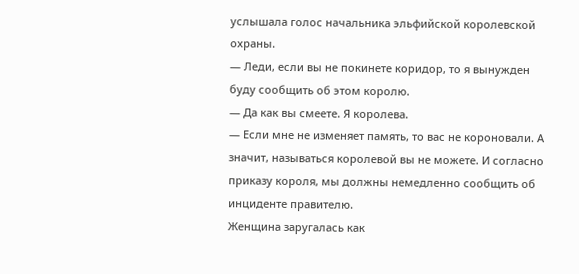услышала голос начальника эльфийской королевской охраны.
— Леди, если вы не покинете коридор, то я вынужден буду сообщить об этом королю.
— Да как вы смеете. Я королева.
— Если мне не изменяет память, то вас не короновали. А значит, называться королевой вы не можете. И согласно приказу короля, мы должны немедленно сообщить об инциденте правителю.
Женщина заругалась как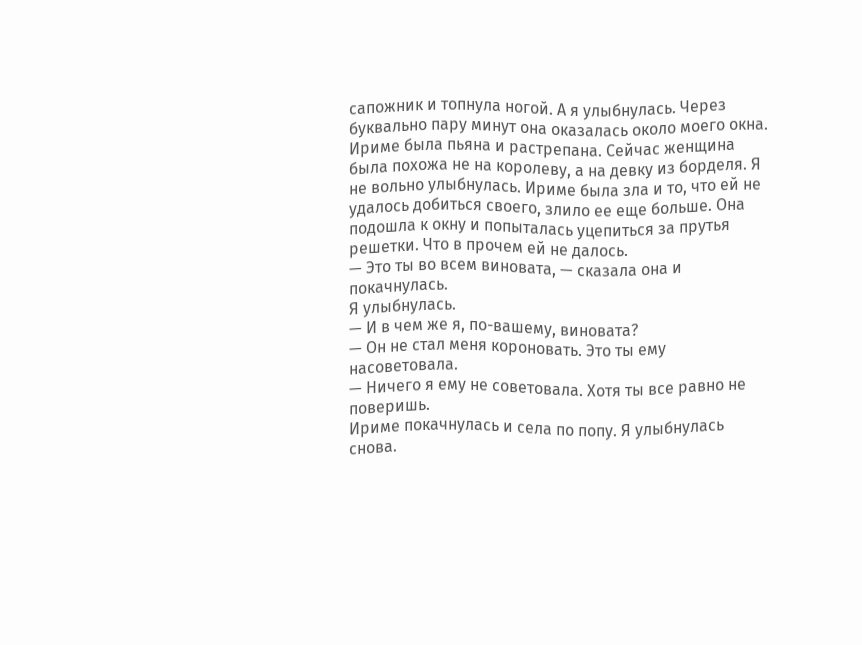сапожник и топнула ногой. А я улыбнулась. Через буквально пару минут она оказалась около моего окна. Ириме была пьяна и растрепана. Сейчас женщина была похожа не на королеву, а на девку из борделя. Я не вольно улыбнулась. Ириме была зла и то, что ей не удалось добиться своего, злило ее еще больше. Она подошла к окну и попыталась уцепиться за прутья решетки. Что в прочем ей не далось.
— Это ты во всем виновата, — сказала она и покачнулась.
Я улыбнулась.
— И в чем же я, по-вашему, виновата?
— Он не стал меня короновать. Это ты ему насоветовала.
— Ничего я ему не советовала. Хотя ты все равно не поверишь.
Ириме покачнулась и села по попу. Я улыбнулась снова.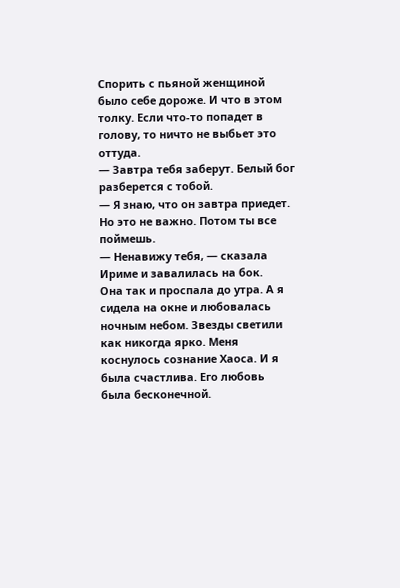Спорить с пьяной женщиной было себе дороже. И что в этом толку. Если что-то попадет в голову, то ничто не выбьет это оттуда.
— Завтра тебя заберут. Белый бог разберется с тобой.
— Я знаю, что он завтра приедет. Но это не важно. Потом ты все поймешь.
— Ненавижу тебя, — сказала Ириме и завалилась на бок.
Она так и проспала до утра. А я сидела на окне и любовалась ночным небом. Звезды светили как никогда ярко. Меня коснулось сознание Хаоса. И я была счастлива. Его любовь была бесконечной.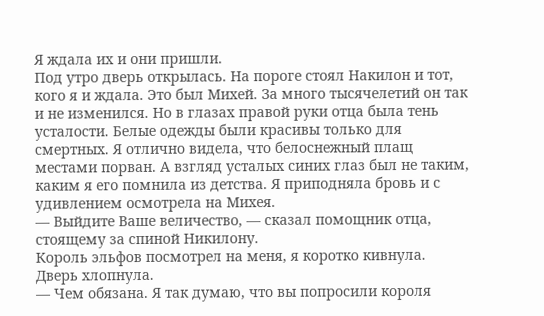Я ждала их и они пришли.
Под утро дверь открылась. На пороге стоял Накилон и тот, кого я и ждала. Это был Михей. За много тысячелетий он так и не изменился. Но в глазах правой руки отца была тень усталости. Белые одежды были красивы только для смертных. Я отлично видела, что белоснежный плащ местами порван. А взгляд усталых синих глаз был не таким, каким я его помнила из детства. Я приподняла бровь и с удивлением осмотрела на Михея.
— Выйдите Ваше величество, — сказал помощник отца, стоящему за спиной Никилону.
Король эльфов посмотрел на меня, я коротко кивнула. Дверь хлопнула.
— Чем обязана. Я так думаю, что вы попросили короля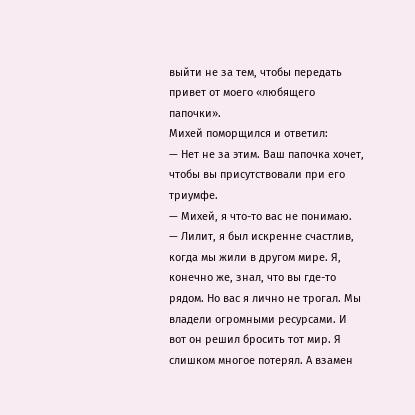выйти не за тем, чтобы передать привет от моего «любящего папочки».
Михей поморщился и ответил:
— Нет не за этим. Ваш папочка хочет, чтобы вы присутствовали при его триумфе.
— Михей, я что-то вас не понимаю.
— Лилит, я был искренне счастлив, когда мы жили в другом мире. Я, конечно же, знал, что вы где-то рядом. Но вас я лично не трогал. Мы владели огромными ресурсами. И вот он решил бросить тот мир. Я слишком многое потерял. А взамен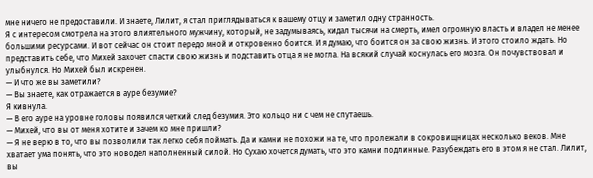мне ничего не предоставили. И знаете, Лилит, я стал приглядываться к вашему отцу и заметил одну странность.
Я с интересом смотрела на этого влиятельного мужчину, который, не задумываясь, кидал тысячи на смерть, имел огромную власть и владел не менее большими ресурсами. И вот сейчас он стоит передо мной и откровенно боится. И я думаю, что боится он за свою жизнь. И этого стоило ждать. Но представить себе, что Михей захочет спасти свою жизнь и подставить отца я не могла. На всякий случай коснулась его мозга. Он почувствовал и улыбнулся. Но Михей был искренен.
— И что же вы заметили?
— Вы знаете, как отражается в ауре безумие?
Я кивнула.
— В его ауре на уровне головы появился четкий след безумия. Это кольцо ни с чем не спутаешь.
— Михей, что вы от меня хотите и зачем ко мне пришли?
— Я не верю в то, что вы позволили так легко себя поймать. Да и камни не похожи на те, что пролежали в сокровищницах несколько веков. Мне хватает ума понять, что это новодел наполненный силой. Но Сухаю хочется думать, что это камни подлинные. Разубеждать его в этом я не стал. Лилит, вы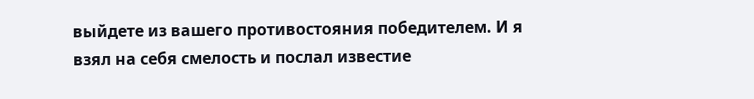выйдете из вашего противостояния победителем. И я взял на себя смелость и послал известие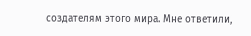создателям этого мира. Мне ответили,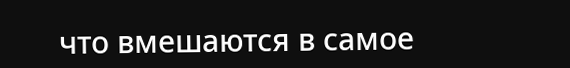что вмешаются в самое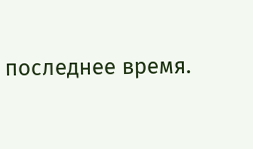последнее время.